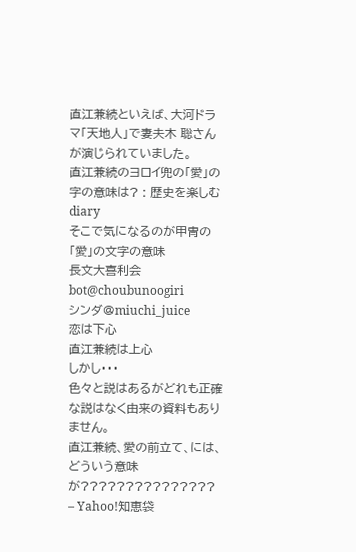直江兼続といえば、大河ドラマ「天地人」で妻夫木 聡さんが演じられていました。
直江兼続のヨロイ兜の「愛」の字の意味は? : 歴史を楽しむdiary
そこで気になるのが甲冑の「愛」の文字の意味
長文大喜利会bot@choubunoogiri
シンダ@miuchi_juice
恋は下心
直江兼続は上心
しかし・・・
色々と説はあるがどれも正確な説はなく由来の資料もありません。
直江兼続、愛の前立て、には、どういう意味が??????????????? – Yahoo!知恵袋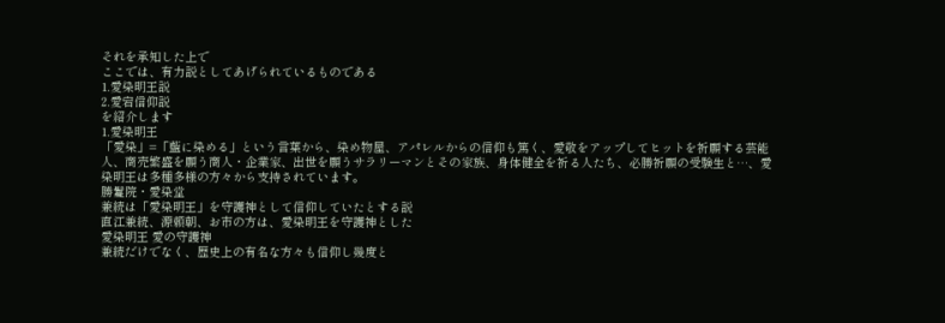それを承知した上で
ここでは、有力説としてあげられているものである
1.愛染明王説
2.愛宕信仰説
を紹介します
1.愛染明王
「愛染」=「藍に染める」という言葉から、染め物屋、アパレルからの信仰も篤く、愛敬をアップしてヒットを祈願する芸能人、商売繁盛を願う商人・企業家、出世を願うサラリーマンとその家族、身体健全を祈る人たち、必勝祈願の受験生と…、愛染明王は多種多様の方々から支持されています。
勝鬘院・愛染堂
兼続は「愛染明王」を守護神として信仰していたとする説
直江兼続、源頼朝、お市の方は、愛染明王を守護神とした
愛染明王 愛の守護神
兼続だけでなく、歴史上の有名な方々も信仰し幾度と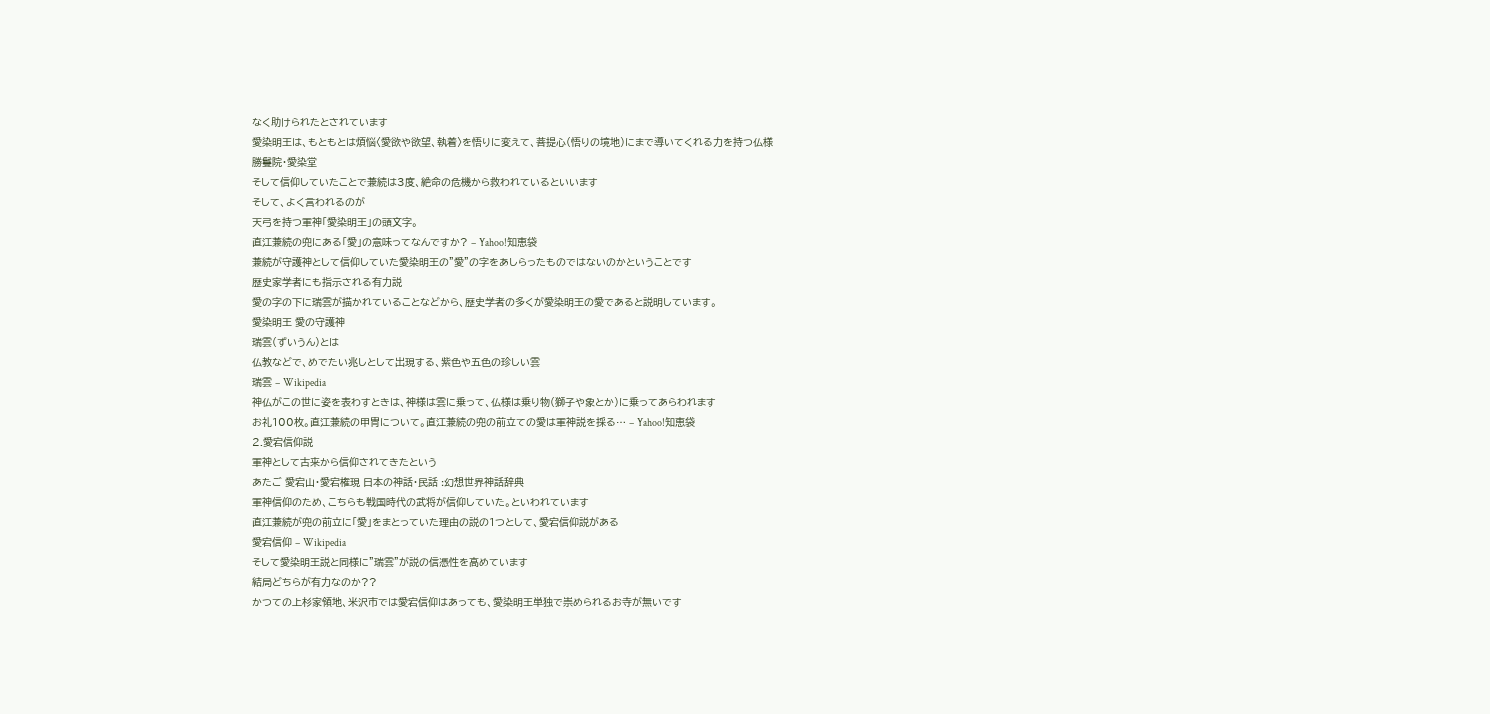なく助けられたとされています
愛染明王は、もともとは煩悩〈愛欲や欲望、執着〉を悟りに変えて、菩提心(悟りの境地)にまで導いてくれる力を持つ仏様
勝鬘院・愛染堂
そして信仰していたことで兼続は3度、絶命の危機から救われているといいます
そして、よく言われるのが
天弓を持つ軍神「愛染明王」の頭文字。
直江兼続の兜にある「愛」の意味ってなんですか? – Yahoo!知恵袋
兼続が守護神として信仰していた愛染明王の”愛”の字をあしらったものではないのかということです
歴史家学者にも指示される有力説
愛の字の下に瑞雲が描かれていることなどから、歴史学者の多くが愛染明王の愛であると説明しています。
愛染明王 愛の守護神
瑞雲(ずいうん)とは
仏教などで、めでたい兆しとして出現する、紫色や五色の珍しい雲
瑞雲 – Wikipedia
神仏がこの世に姿を表わすときは、神様は雲に乗って、仏様は乗り物(獅子や象とか)に乗ってあらわれます
お礼100枚。直江兼続の甲冑について。直江兼続の兜の前立ての愛は軍神説を採る… – Yahoo!知恵袋
2.愛宕信仰説
軍神として古来から信仰されてきたという
あたご 愛宕山・愛宕権現 日本の神話・民話 :幻想世界神話辞典
軍神信仰のため、こちらも戦国時代の武将が信仰していた。といわれています
直江兼続が兜の前立に「愛」をまとっていた理由の説の1つとして、愛宕信仰説がある
愛宕信仰 – Wikipedia
そして愛染明王説と同様に”瑞雲”が説の信憑性を高めています
結局どちらが有力なのか??
かつての上杉家領地、米沢市では愛宕信仰はあっても、愛染明王単独で崇められるお寺が無いです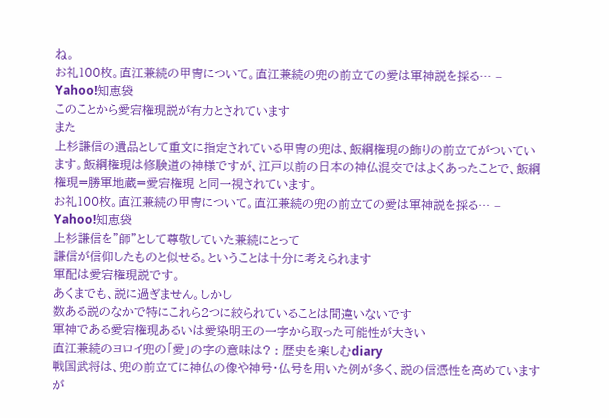ね。
お礼100枚。直江兼続の甲冑について。直江兼続の兜の前立ての愛は軍神説を採る… – Yahoo!知恵袋
このことから愛宕権現説が有力とされています
また
上杉謙信の遺品として重文に指定されている甲冑の兜は、飯綱権現の飾りの前立てがついています。飯綱権現は修験道の神様ですが、江戸以前の日本の神仏混交ではよくあったことで、飯綱権現=勝軍地蔵=愛宕権現 と同一視されています。
お礼100枚。直江兼続の甲冑について。直江兼続の兜の前立ての愛は軍神説を採る… – Yahoo!知恵袋
上杉謙信を”師”として尊敬していた兼続にとって
謙信が信仰したものと似せる。ということは十分に考えられます
軍配は愛宕権現説です。
あくまでも、説に過ぎません。しかし
数ある説のなかで特にこれら2つに絞られていることは間違いないです
軍神である愛宕権現あるいは愛染明王の一字から取った可能性が大きい
直江兼続のヨロイ兜の「愛」の字の意味は? : 歴史を楽しむdiary
戦国武将は、兜の前立てに神仏の像や神号・仏号を用いた例が多く、説の信憑性を高めていますが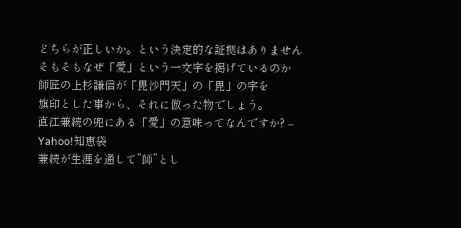どちらが正しいか。という決定的な証拠はありません
そもそもなぜ「愛」という一文字を掲げているのか
師匠の上杉謙信が「毘沙門天」の「毘」の字を
旗印とした事から、それに倣った物でしょう。
直江兼続の兜にある「愛」の意味ってなんですか? – Yahoo!知恵袋
兼続が生涯を通して”師”とし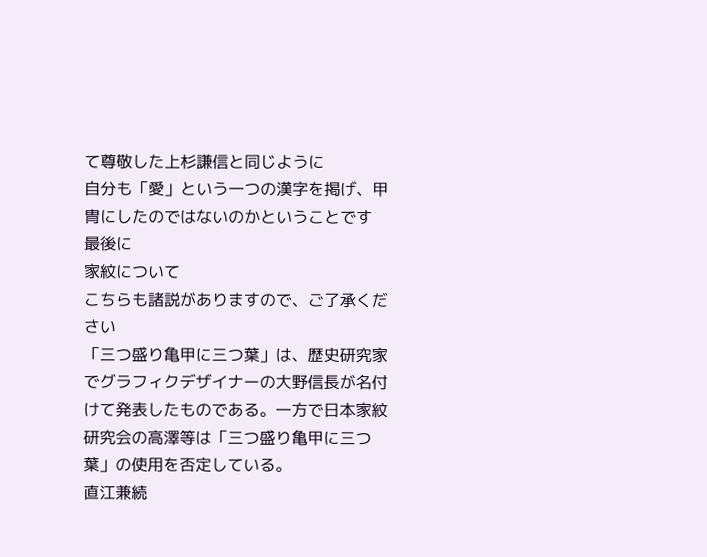て尊敬した上杉謙信と同じように
自分も「愛」という一つの漢字を掲げ、甲冑にしたのではないのかということです
最後に
家紋について
こちらも諸説がありますので、ご了承ください
「三つ盛り亀甲に三つ葉」は、歴史研究家でグラフィクデザイナーの大野信長が名付けて発表したものである。一方で日本家紋研究会の高澤等は「三つ盛り亀甲に三つ葉」の使用を否定している。
直江兼続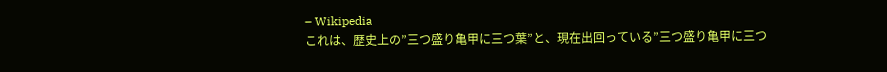– Wikipedia
これは、歴史上の”三つ盛り亀甲に三つ葉”と、現在出回っている”三つ盛り亀甲に三つ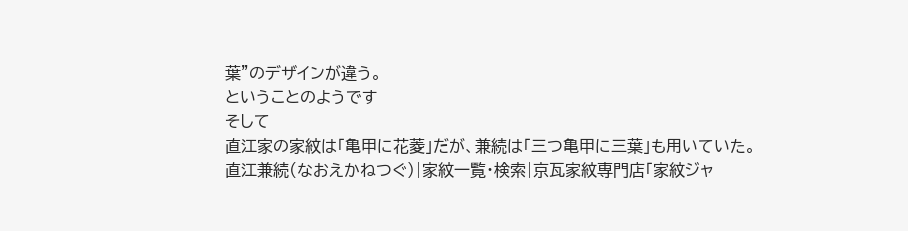葉”のデザインが違う。
ということのようです
そして
直江家の家紋は「亀甲に花菱」だが、兼続は「三つ亀甲に三葉」も用いていた。
直江兼続(なおえかねつぐ)|家紋一覧・検索|京瓦家紋専門店「家紋ジャ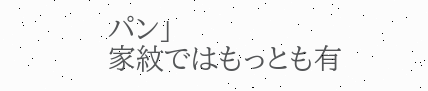パン」
家紋ではもっとも有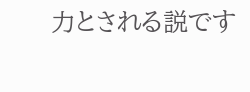力とされる説です